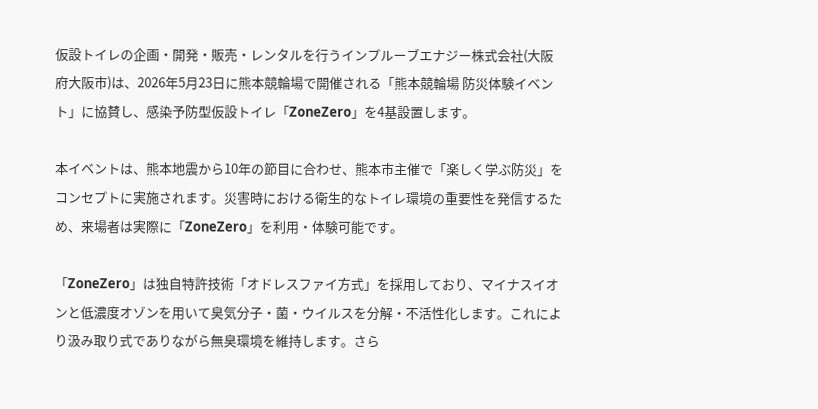仮設トイレの企画・開発・販売・レンタルを行うインプルーブエナジー株式会社(大阪府大阪市)は、2026年5月23日に熊本競輪場で開催される「熊本競輪場 防災体験イベント」に協賛し、感染予防型仮設トイレ「ZoneZero」を4基設置します。

本イベントは、熊本地震から10年の節目に合わせ、熊本市主催で「楽しく学ぶ防災」をコンセプトに実施されます。災害時における衛生的なトイレ環境の重要性を発信するため、来場者は実際に「ZoneZero」を利用・体験可能です。

「ZoneZero」は独自特許技術「オドレスファイ方式」を採用しており、マイナスイオンと低濃度オゾンを用いて臭気分子・菌・ウイルスを分解・不活性化します。これにより汲み取り式でありながら無臭環境を維持します。さら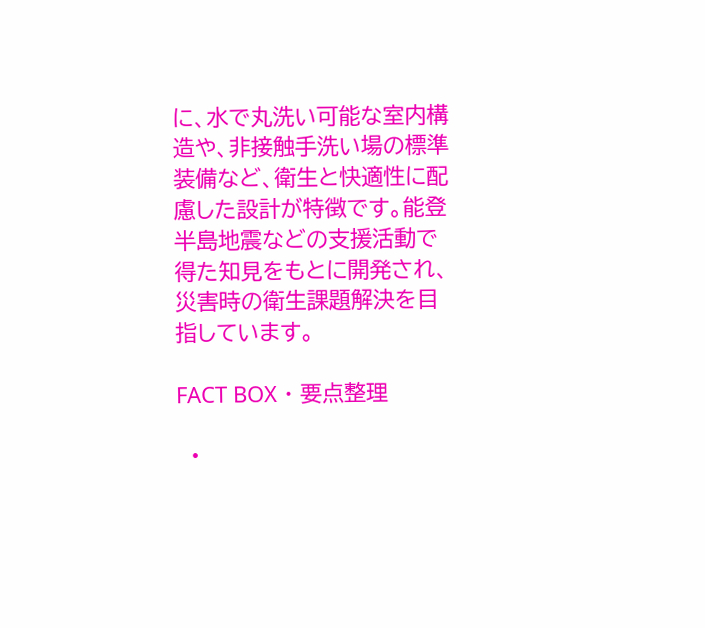に、水で丸洗い可能な室内構造や、非接触手洗い場の標準装備など、衛生と快適性に配慮した設計が特徴です。能登半島地震などの支援活動で得た知見をもとに開発され、災害時の衛生課題解決を目指しています。

FACT BOX ・ 要点整理

  •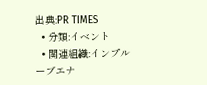出典:PR TIMES
  • 分類:イベント
  • 関連組織:インプルーブエナ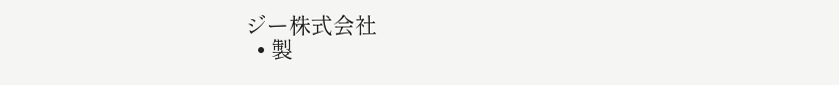ジー株式会社
  • 製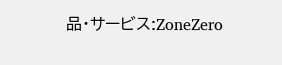品・サービス:ZoneZero